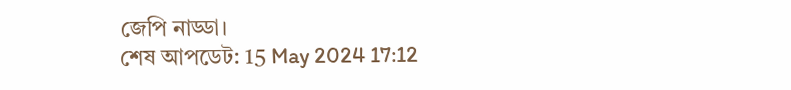জেপি নাড্ডা।
শেষ আপডেট: 15 May 2024 17:12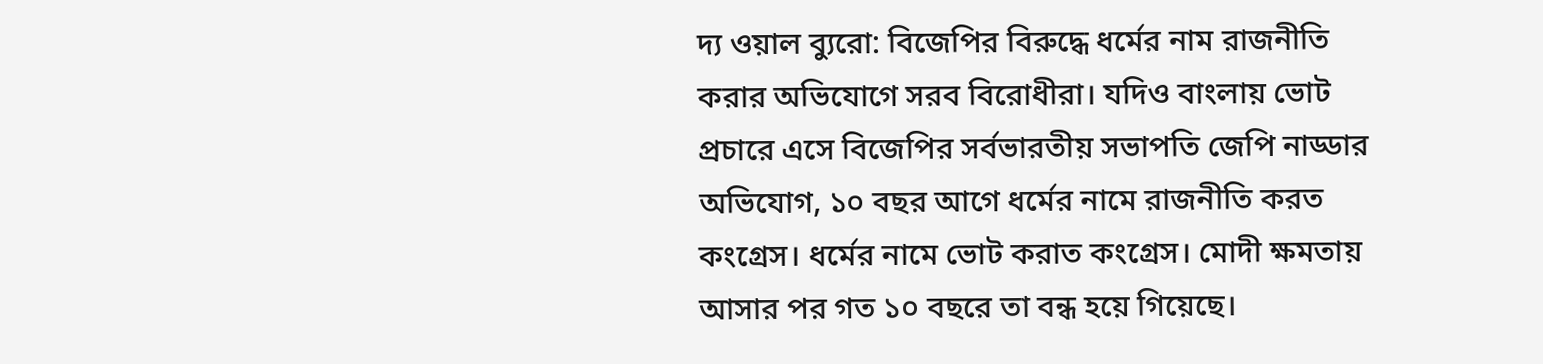দ্য ওয়াল ব্যুরো: বিজেপির বিরুদ্ধে ধর্মের নাম রাজনীতি করার অভিযোগে সরব বিরোধীরা। যদিও বাংলায় ভোট প্রচারে এসে বিজেপির সর্বভারতীয় সভাপতি জেপি নাড্ডার অভিযোগ, ১০ বছর আগে ধর্মের নামে রাজনীতি করত কংগ্রেস। ধর্মের নামে ভোট করাত কংগ্রেস। মোদী ক্ষমতায় আসার পর গত ১০ বছরে তা বন্ধ হয়ে গিয়েছে।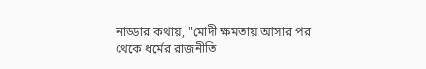নাড্ডার কথায়, "মোদী ক্ষমতায় আসার পর থেকে ধর্মের রাজনীতি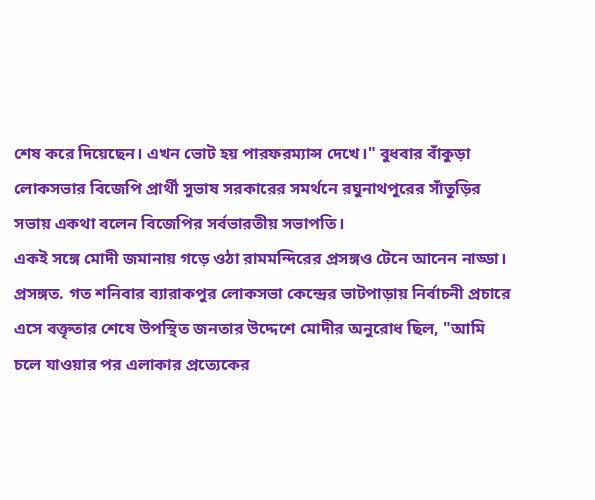শেষ করে দিয়েছেন। এখন ভোট হয় পারফরম্যান্স দেখে।" বুধবার বাঁকুড়া লোকসভার বিজেপি প্রার্থী সুভাষ সরকারের সমর্থনে রঘুনাথপুরের সাঁতুড়ির সভায় একথা বলেন বিজেপির সর্বভারতীয় সভাপতি।
একই সঙ্গে মোদী জমানায় গড়ে ওঠা রামমন্দিরের প্রসঙ্গও টেনে আনেন নাড্ডা। প্রসঙ্গত. গত শনিবার ব্যারাকপুর লোকসভা কেন্দ্রের ভাটপাড়ায় নির্বাচনী প্রচারে এসে বক্তৃতার শেষে উপস্থিত জনতার উদ্দেশে মোদীর অনুরোধ ছিল, "আমি চলে যাওয়ার পর এলাকার প্রত্যেকের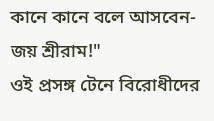কানে কানে বলে আসবেন- জয় শ্রীরাম!"
ওই প্রসঙ্গ টেনে বিরোধীদের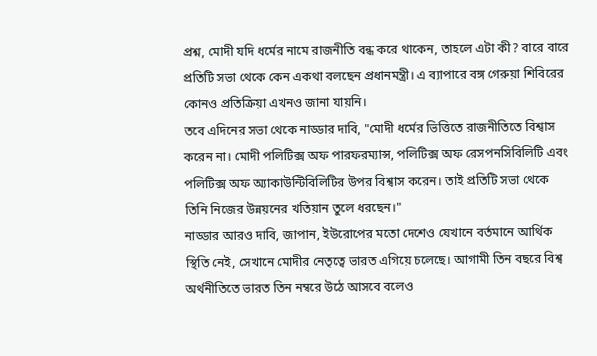প্রশ্ন, মোদী যদি ধর্মের নামে রাজনীতি বন্ধ করে থাকেন, তাহলে এটা কী? বারে বারে প্রতিটি সভা থেকে কেন একথা বলছেন প্রধানমন্ত্রী। এ ব্যাপারে বঙ্গ গেরুয়া শিবিরের কোনও প্রতিক্রিয়া এখনও জানা যায়নি।
তবে এদিনের সভা থেকে নাড্ডার দাবি, "মোদী ধর্মের ভিত্তিতে রাজনীতিতে বিশ্বাস করেন না। মোদী পলিটিক্স অফ পারফরম্যান্স, পলিটিক্স অফ রেসপনসিবিলিটি এবং পলিটিক্স অফ অ্যাকাউন্টিবিলিটির উপর বিশ্বাস করেন। তাই প্রতিটি সভা থেকে তিনি নিজের উন্নয়নের খতিয়ান তুলে ধরছেন।"
নাড্ডার আরও দাবি, জাপান, ইউরোপের মতো দেশেও যেখানে বর্তমানে আর্থিক স্থিতি নেই, সেখানে মোদীর নেতৃত্বে ভারত এগিয়ে চলেছে। আগামী তিন বছরে বিশ্ব অর্থনীতিতে ভারত তিন নম্বরে উঠে আসবে বলেও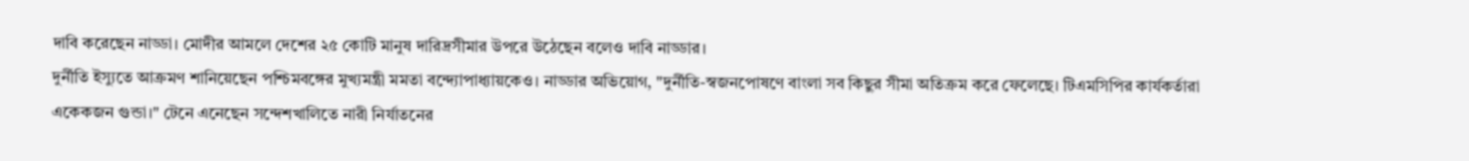দাবি করেছেন নাড্ডা। মোদীর আমলে দেশের ২৫ কোটি মানুষ দারিদ্রসীমার উপরে উঠেছেন বলেও দাবি নাড্ডার।
দুর্নীতি ইস্যুতে আক্রমণ শানিয়েছেন পশ্চিমবঙ্গের মুখ্যমন্ত্রী মমতা বন্দ্যোপাধ্যায়কেও। নাড্ডার অভিয়োগ, "দুর্নীতি-স্বজনপোষণে বাংলা সব কিছুর সীমা অতিক্রম করে ফেলেছে। টিএমসিপির কার্যকর্তারা একেকজন গুন্ডা।" টেনে এনেছেন সন্দেশখালিতে নারী নির্যাতনের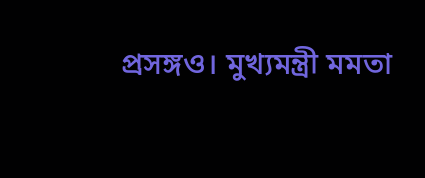প্রসঙ্গও। মুখ্যমন্ত্রী মমতা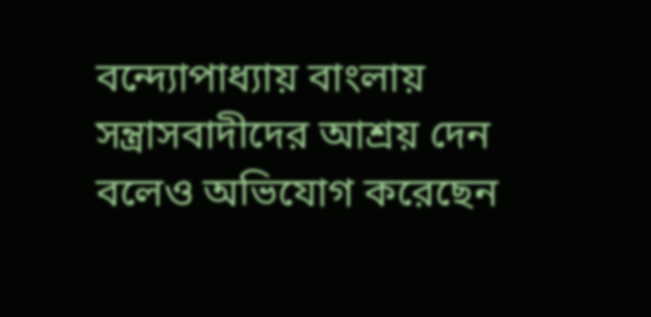বন্দ্যোপাধ্যায় বাংলায় সন্ত্রাসবাদীদের আশ্রয় দেন বলেও অভিযোগ করেছেন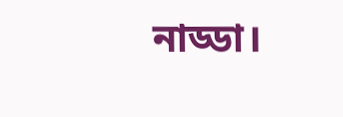নাড্ডা।